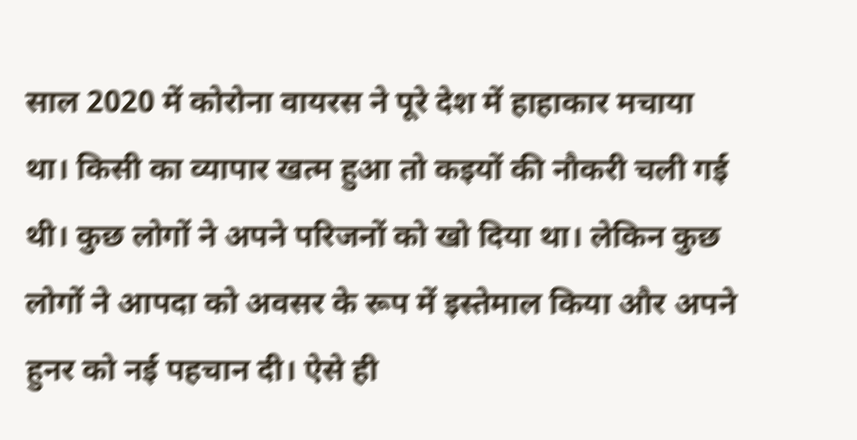साल 2020 में कोरोना वायरस ने पूरे देश में हाहाकार मचाया था। किसी का व्यापार खत्म हुआ तो कइयों की नौकरी चली गई थी। कुछ लोगों ने अपने परिजनों को खो दिया था। लेकिन कुछ लोगों ने आपदा को अवसर के रूप में इस्तेमाल किया और अपने हुनर को नई पहचान दी। ऐसे ही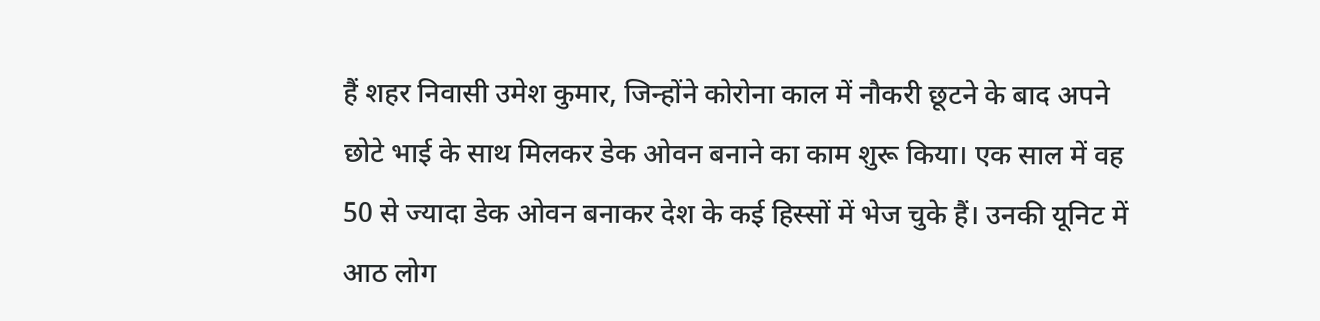हैं शहर निवासी उमेश कुमार, जिन्होंने कोरोना काल में नौकरी छूटने के बाद अपने छोटे भाई के साथ मिलकर डेक ओवन बनाने का काम शुरू किया। एक साल में वह 50 से ज्यादा डेक ओवन बनाकर देश के कई हिस्सों में भेज चुके हैं। उनकी यूनिट में आठ लोग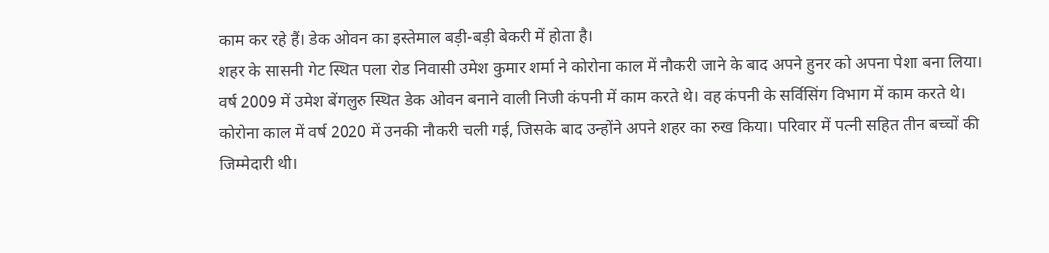काम कर रहे हैं। डेक ओवन का इस्तेमाल बड़ी-बड़ी बेकरी में होता है।
शहर के सासनी गेट स्थित पला रोड निवासी उमेश कुमार शर्मा ने कोरोना काल में नौकरी जाने के बाद अपने हुनर को अपना पेशा बना लिया। वर्ष 2009 में उमेश बेंगलुरु स्थित डेक ओवन बनाने वाली निजी कंपनी में काम करते थे। वह कंपनी के सर्विसिंग विभाग में काम करते थे। कोरोना काल में वर्ष 2020 में उनकी नौकरी चली गई, जिसके बाद उन्होंने अपने शहर का रुख किया। परिवार में पत्नी सहित तीन बच्चों की जिम्मेदारी थी।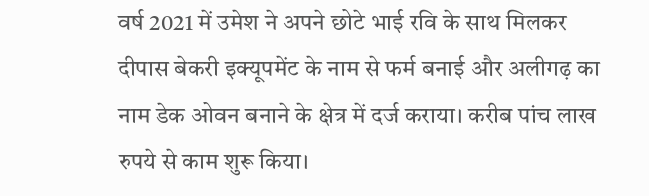वर्ष 2021 में उमेश ने अपने छोटे भाई रवि के साथ मिलकर दीपास बेकरी इक्यूपमेंट के नाम से फर्म बनाई और अलीगढ़ का नाम डेक ओवन बनाने के क्षेत्र में दर्ज कराया। करीब पांच लाख रुपये से काम शुरू किया।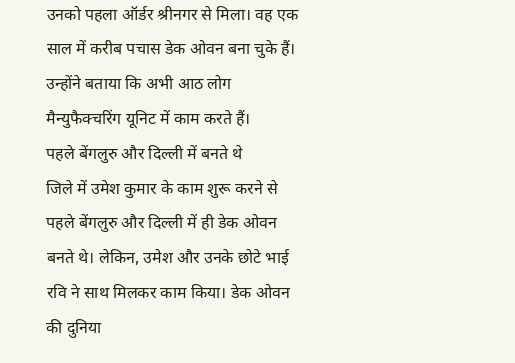उनको पहला ऑर्डर श्रीनगर से मिला। वह एक साल में करीब पचास डेक ओवन बना चुके हैं। उन्होंने बताया कि अभी आठ लोग मैन्युफैक्चरिंग यूनिट में काम करते हैं।
पहले बेंगलुरु और दिल्ली में बनते थे
जिले में उमेश कुमार के काम शुरू करने से पहले बेंगलुरु और दिल्ली में ही डेक ओवन बनते थे। लेकिन, उमेश और उनके छोटे भाई रवि ने साथ मिलकर काम किया। डेक ओवन की दुनिया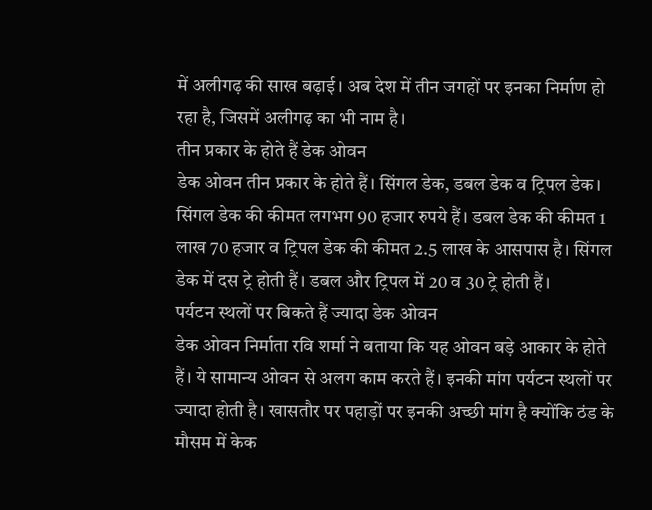में अलीगढ़ की साख बढ़ाई। अब देश में तीन जगहों पर इनका निर्माण हो रहा है, जिसमें अलीगढ़ का भी नाम है।
तीन प्रकार के होते हैं डेक ओवन
डेक ओवन तीन प्रकार के होते हैं। सिंगल डेक, डबल डेक व ट्रिपल डेक। सिंगल डेक की कीमत लगभग 90 हजार रुपये हैं। डबल डेक की कीमत 1 लाख 70 हजार व ट्रिपल डेक की कीमत 2.5 लाख के आसपास है। सिंगल डेक में दस ट्रे होती हैं। डबल और ट्रिपल में 20 व 30 ट्रे होती हैं।
पर्यटन स्थलों पर बिकते हैं ज्यादा डेक ओवन
डेक ओवन निर्माता रवि शर्मा ने बताया कि यह ओवन बड़े आकार के होते हैं। ये सामान्य ओवन से अलग काम करते हैं। इनकी मांग पर्यटन स्थलों पर ज्यादा होती है। खासतौर पर पहाड़ों पर इनकी अच्छी मांग है क्योंकि ठंड के मौसम में केक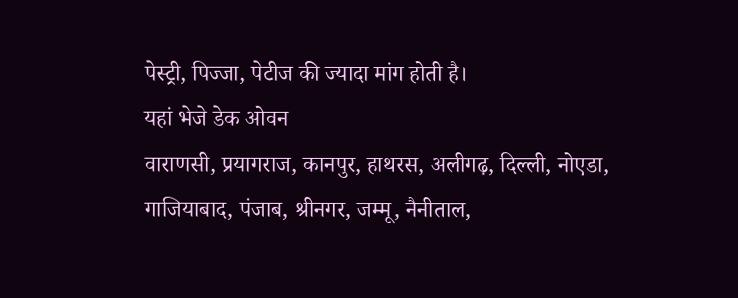पेस्ट्री, पिज्जा, पेटीज की ज्यादा मांग होती है।
यहां भेजे डेक ओवन
वाराणसी, प्रयागराज, कानपुर, हाथरस, अलीगढ़, दिल्ली, नोएडा, गाजियाबाद, पंजाब, श्रीनगर, जम्मू, नैनीताल,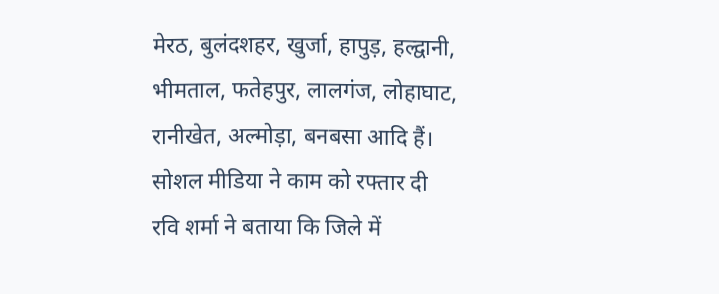मेरठ, बुलंदशहर, खुर्जा, हापुड़, हल्द्वानी, भीमताल, फतेहपुर, लालगंज, लोहाघाट, रानीखेत, अल्मोड़ा, बनबसा आदि हैं।
सोशल मीडिया ने काम को रफ्तार दी
रवि शर्मा ने बताया कि जिले में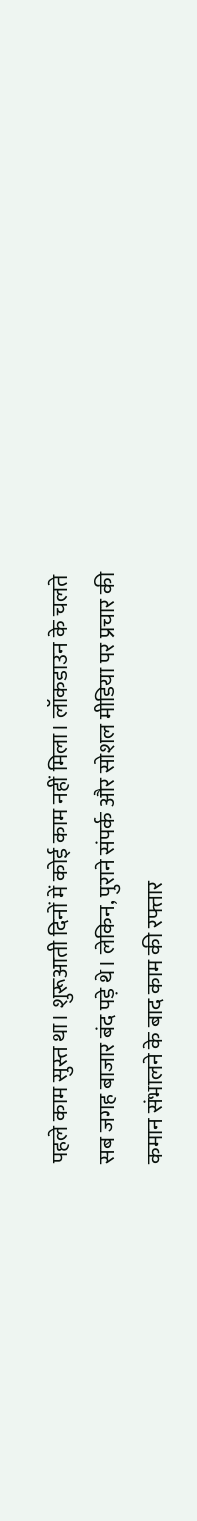पहले काम सुस्त था। शुरूआती दिनों में कोई काम नहीं मिला। लॉकडाउन के चलते सब जगह बाजार बंद पड़े थे। लेकिन, पुराने संपर्क और सोशल मीडिया पर प्रचार की कमान संभालने के बाद काम की रफ्तार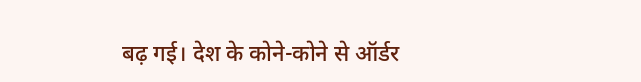बढ़ गई। देश के कोने-कोने से ऑर्डर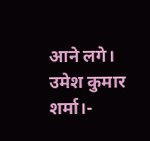आने लगे।
उमेश कुमार शर्मा।-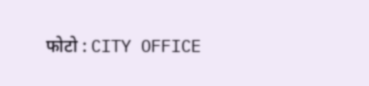फोटो : CITY OFFICE